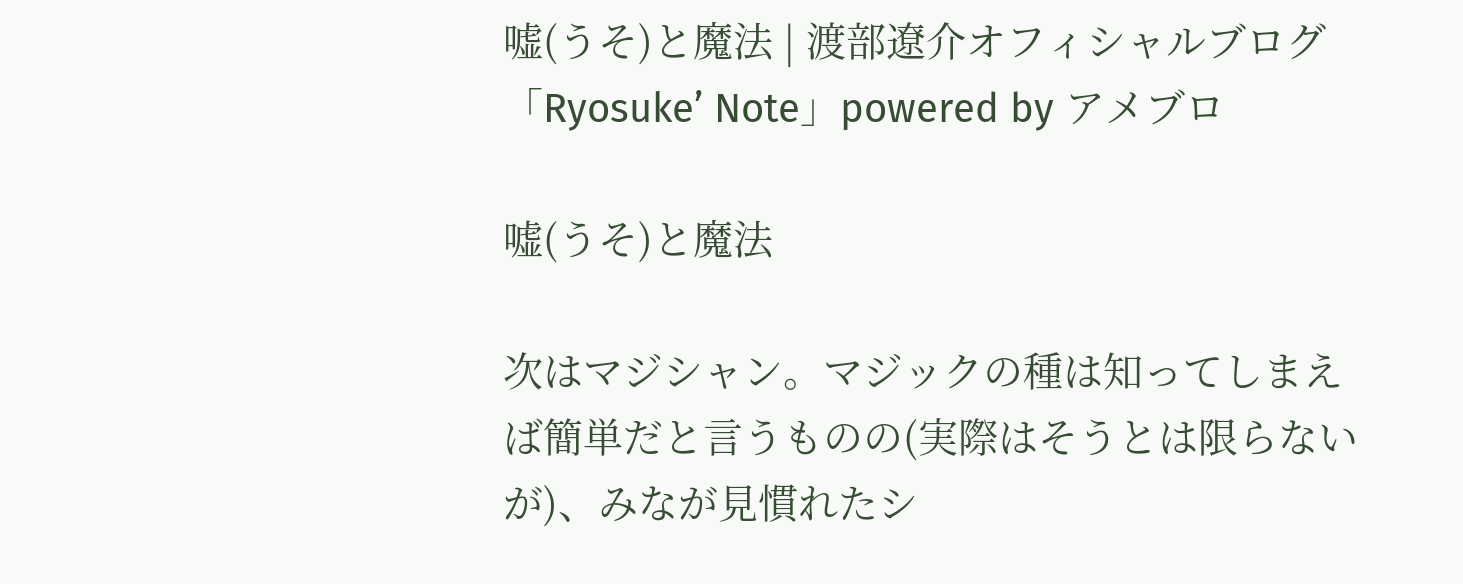嘘(うそ)と魔法 | 渡部遼介オフィシャルブログ「Ryosuke’ Note」powered by アメブロ

嘘(うそ)と魔法

次はマジシャン。マジックの種は知ってしまえば簡単だと言うものの(実際はそうとは限らないが)、みなが見慣れたシ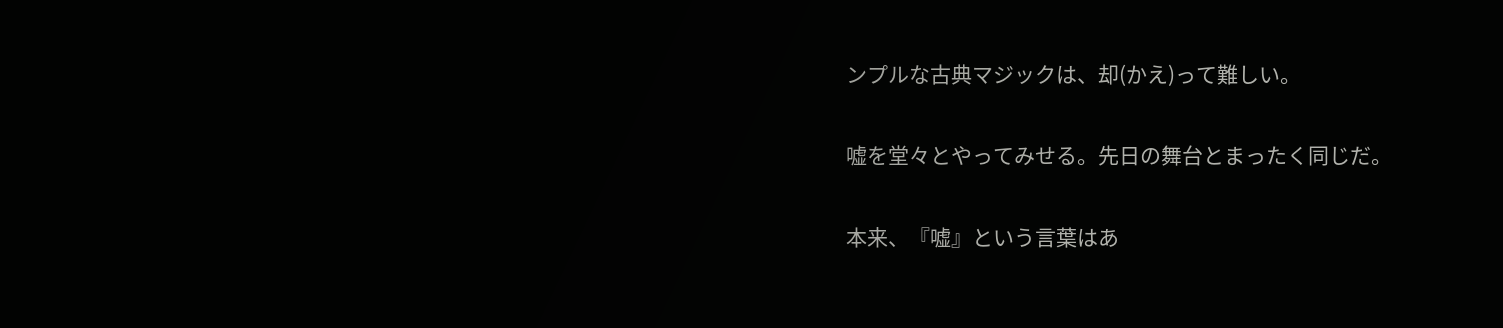ンプルな古典マジックは、却(かえ)って難しい。

嘘を堂々とやってみせる。先日の舞台とまったく同じだ。

本来、『嘘』という言葉はあ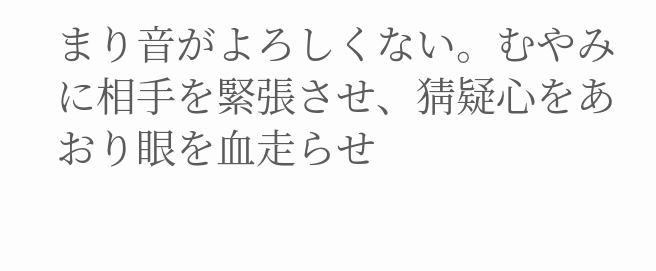まり音がよろしくない。むやみに相手を緊張させ、猜疑心をあおり眼を血走らせ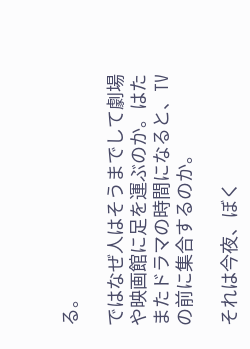る。

ではなぜ人はそうまでして劇場や映画館に足を運ぶのか。はたまたドラマの時間になると、TVの前に集合するのか。

それは今夜、ぼく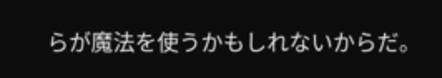らが魔法を使うかもしれないからだ。